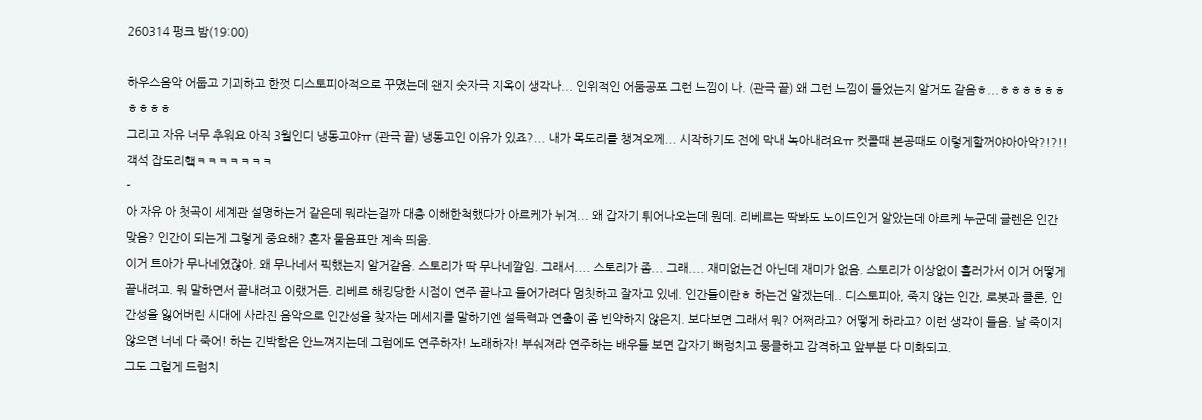260314 펑크 밤(19:00)

하우스음악 어둡고 기괴하고 한껏 디스토피아적으로 꾸몄는데 왠지 숫자극 지옥이 생각나... 인위적인 어둠공포 그런 느낌이 나. (관극 끝) 왜 그런 느낌이 들었는지 알거도 같음ㅎ...ㅎㅎㅎㅎㅎㅎㅎㅎㅎㅎ
그리고 자유 너무 추워요 아직 3월인디 냉동고야ㅠ (관극 끝) 냉동고인 이유가 있죠?... 내가 목도리를 챙겨오께... 시작하기도 전에 막내 녹아내려요ㅠ 컷콜때 본공때도 이렇게할꺼야아아악?!?!! 객석 잡도리햌ㅋㅋㅋㅋㅋㅋㅋ
-
아 자유 아 첫곡이 세계관 설명하는거 같은데 뭐라는걸까 대충 이해한척했다가 아르케가 뉘겨... 왜 갑자기 튀어나오는데 뭔데. 리베르는 딱봐도 노이드인거 알았는데 아르케 누군데 글렌은 인간 맞음? 인간이 되는게 그렇게 중요해? 혼자 물음표만 계속 띄움.
이거 트아가 무나네였잖아. 왜 무나네서 픽했는지 알거같음. 스토리가 딱 무나네깔임. 그래서.... 스토리가 좀... 그래.... 재미없는건 아닌데 재미가 없음. 스토리가 이상없이 흘러가서 이거 어떻게 끝내려고. 뭐 말하면서 끝내려고 이랬거든. 리베르 해킹당한 시점이 연주 끝나고 들어가려다 멈칫하고 잘자고 있네. 인간들이란ㅎ 하는건 알겠는데.. 디스토피아, 죽지 않는 인간, 로봇과 클론, 인간성을 잃어버린 시대에 사라진 음악으로 인간성을 찾자는 메세지를 말하기엔 설득력과 연출이 좀 빈약하지 않은지. 보다보면 그래서 뭐? 어쩌라고? 어떻게 하라고? 이런 생각이 들음. 날 죽이지 않으면 너네 다 죽어! 하는 긴박함은 안느껴지는데 그럼에도 연주하자! 노래하자! 부숴져라 연주하는 배우들 보면 갑자기 뻐렁치고 뭉클하고 감격하고 앞부분 다 미화되고.
그도 그럴게 드럼치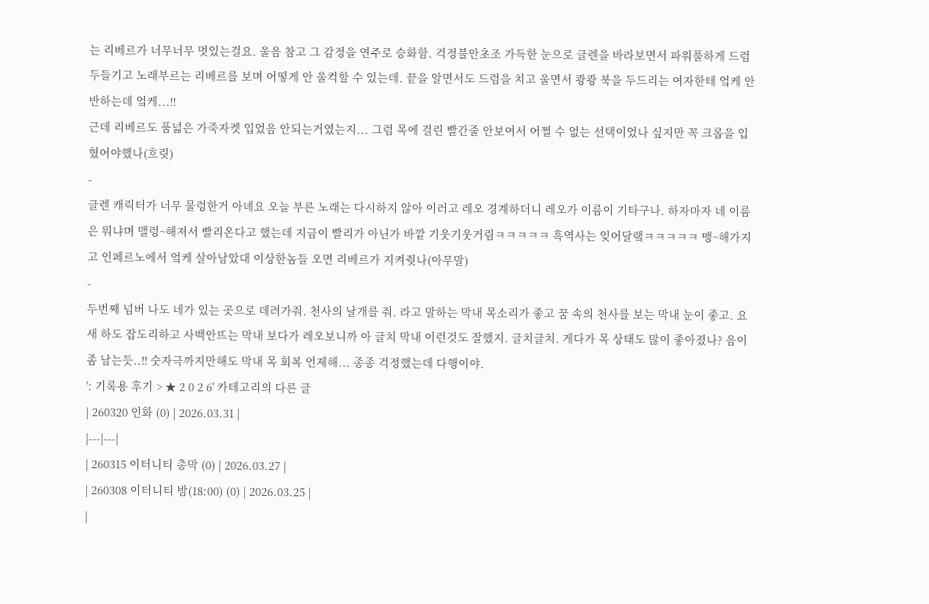는 리베르가 너무너무 멋있는걸요. 울음 참고 그 감정을 연주로 승화함. 걱정불안초조 가득한 눈으로 글렌을 바라보면서 파워풀하게 드럼 두들기고 노래부르는 리베르를 보며 어떻게 안 울컥할 수 있는데. 끝을 알면서도 드럼을 치고 울면서 쾅쾅 북을 두드리는 여자한테 엌케 안반하는데 엌케...!!
근데 리베르도 품넓은 가죽자켓 입었음 안되는거였는지... 그럼 목에 걸린 빨간줄 안보여서 어쩔 수 없는 선택이었나 싶지만 꼭 크롭을 입혔어야했나(흐릿)
-
글렌 캐릭터가 너무 물렁한거 아녜요 오늘 부른 노래는 다시하지 않아 이러고 레오 경계하더니 레오가 이름이 기타구나. 하자마자 네 이름은 뭐냐며 맬렁~해져서 빨리온다고 했는데 지금이 빨리가 아닌가 바깥 기웃기웃거림ㅋㅋㅋㅋㅋ 흑역사는 잊어달랰ㅋㅋㅋㅋㅋ 맹~해가지고 인페르노에서 엌케 살아남았대 이상한놈들 오면 리베르가 지켜줫나(아무말)
-
두번째 넘버 나도 네가 있는 곳으로 데려가줘. 천사의 날개를 줘. 라고 말하는 막내 목소리가 좋고 꿈 속의 천사를 보는 막내 눈이 좋고. 요새 하도 잡도리하고 사백안뜨는 막내 보다가 레오보니까 아 글치 막내 이런것도 잘했지. 글치글치. 게다가 목 상태도 많이 좋아졌나? 음이 좀 남는듯..!! 숫자극까지만해도 막내 목 회복 언제해... 종종 걱정했는데 다행이야.
': 기록용 후기 > ★ 2 0 2 6' 카테고리의 다른 글
| 260320 인화 (0) | 2026.03.31 |
|---|---|
| 260315 이터니티 총막 (0) | 2026.03.27 |
| 260308 이터니티 밤(18:00) (0) | 2026.03.25 |
|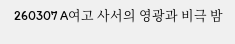260307 A여고 사서의 영광과 비극 밤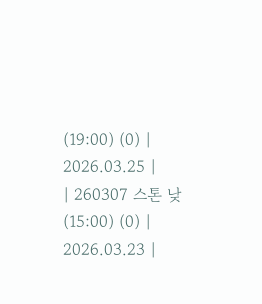(19:00) (0) | 2026.03.25 |
| 260307 스톤 낮(15:00) (0) | 2026.03.23 |